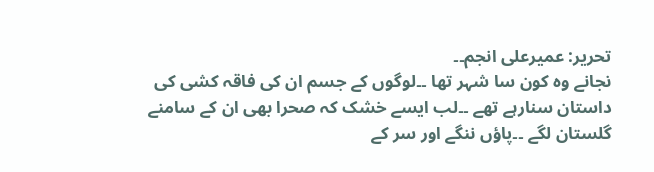تحریر: عمیرعلی انجم۔۔
نجانے وہ کون سا شہر تھا ۔۔لوگوں کے جسم ان کی فاقہ کشی کی داستان سنارہے تھے ۔۔لب ایسے خشک کہ صحرا بھی ان کے سامنے گلستان لگے ۔۔پاؤں ننگے اور سر کے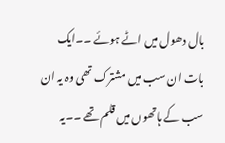بال دھول میں اٹے ہوئے ۔۔ایک بات ان سب میں مشترک تھی وہ یہ ان سب کے ہاتھوں میں قلم تھے ۔۔یہ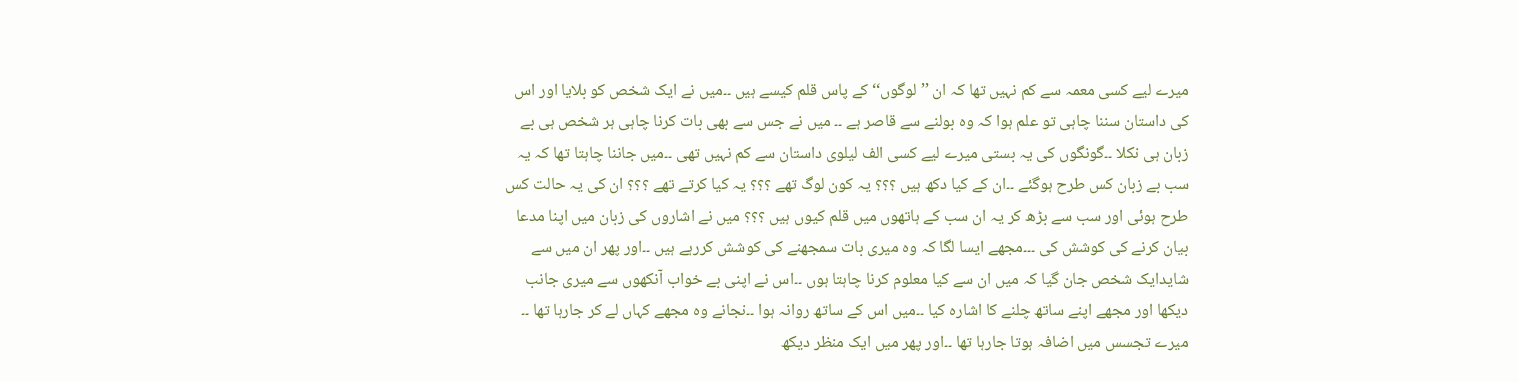میرے لیے کسی معمہ سے کم نہیں تھا کہ ان ’’لوگوں‘‘ کے پاس قلم کیسے ہیں ۔۔میں نے ایک شخص کو بلایا اور اس کی داستان سننا چاہی تو علم ہوا کہ وہ بولنے سے قاصر ہے ۔۔ میں نے جس سے بھی بات کرنا چاہی ہر شخص ہی بے زبان ہی نکلا ۔۔گونگوں کی یہ بستی میرے لیے کسی الف لیلوی داستان سے کم نہیں تھی ۔۔میں جاننا چاہتا تھا کہ یہ سب بے زبان کس طرح ہوگئے ۔۔ان کے کیا دکھ ہیں ؟؟؟ یہ کون لوگ تھے ؟؟؟ یہ کیا کرتے تھے ؟؟؟ ان کی یہ حالت کس طرح ہوئی اور سب سے بڑھ کر یہ ان سب کے ہاتھوں میں قلم کیوں ہیں ؟؟؟ میں نے اشاروں کی زبان میں اپنا مدعا بیان کرنے کی کوشش کی ۔۔۔مجھے ایسا لگا کہ وہ میری بات سمجھنے کی کوشش کررہے ہیں ۔۔اور پھر ان میں سے شایدایک شخص جان گیا کہ میں ان سے کیا معلوم کرنا چاہتا ہوں ۔۔اس نے اپنی بے خواب آنکھوں سے میری جانب دیکھا اور مجھے اپنے ساتھ چلنے کا اشارہ کیا ۔۔میں اس کے ساتھ روانہ ہوا ۔۔نجانے وہ مجھے کہاں لے کر جارہا تھا ۔۔ میرے تجسس میں اضافہ ہوتا جارہا تھا ۔۔اور پھر میں ایک منظر دیکھ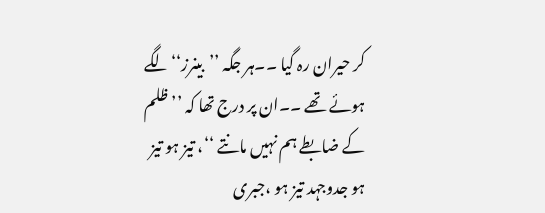کر حیران رہ گیا ۔۔ہر جگہ ’’بینرز‘‘لگے ہوئے تھے ۔۔ان پر درج تھا کہ ’’ظلم کے ضابطے ہم نہیں مانتے ‘‘، تیز ہو تیز ہو جدوجہد تیز ہو ،جبری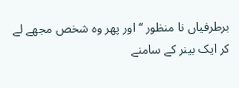برطرفیاں نا منظور ‘‘ اور پھر وہ شخص مجھے لے کر ایک بینر کے سامنے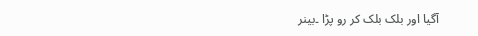آگیا اور بلک بلک کر رو پڑا ۔بینر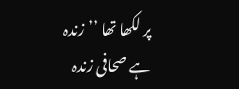پر لکھا تھا ’’زندہ ہے صحافی زندہ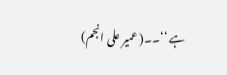ہے ‘‘۔۔( عمیر علی انجم)